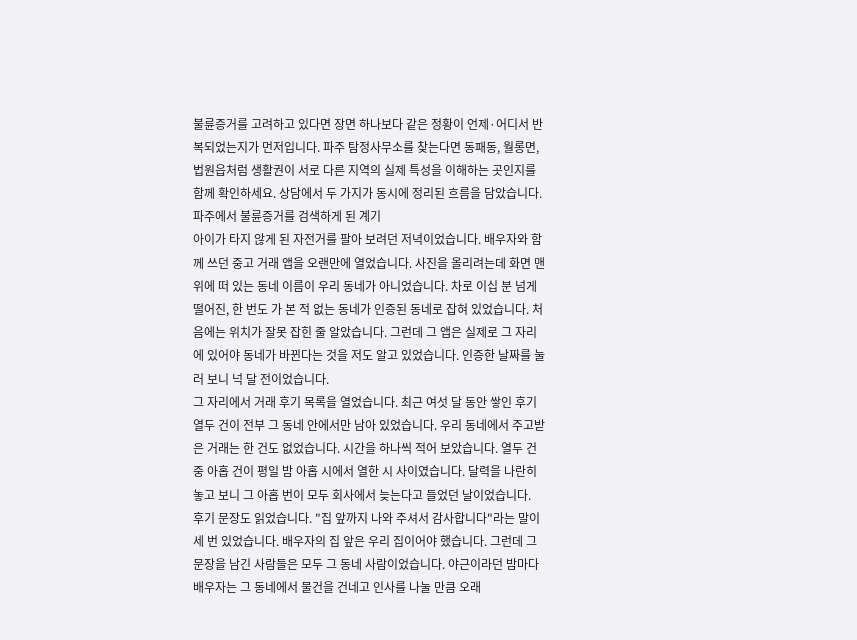불륜증거를 고려하고 있다면 장면 하나보다 같은 정황이 언제·어디서 반복되었는지가 먼저입니다. 파주 탐정사무소를 찾는다면 동패동, 월롱면, 법원읍처럼 생활권이 서로 다른 지역의 실제 특성을 이해하는 곳인지를 함께 확인하세요. 상담에서 두 가지가 동시에 정리된 흐름을 담았습니다.
파주에서 불륜증거를 검색하게 된 계기
아이가 타지 않게 된 자전거를 팔아 보려던 저녁이었습니다. 배우자와 함께 쓰던 중고 거래 앱을 오랜만에 열었습니다. 사진을 올리려는데 화면 맨 위에 떠 있는 동네 이름이 우리 동네가 아니었습니다. 차로 이십 분 넘게 떨어진, 한 번도 가 본 적 없는 동네가 인증된 동네로 잡혀 있었습니다. 처음에는 위치가 잘못 잡힌 줄 알았습니다. 그런데 그 앱은 실제로 그 자리에 있어야 동네가 바뀐다는 것을 저도 알고 있었습니다. 인증한 날짜를 눌러 보니 넉 달 전이었습니다.
그 자리에서 거래 후기 목록을 열었습니다. 최근 여섯 달 동안 쌓인 후기 열두 건이 전부 그 동네 안에서만 남아 있었습니다. 우리 동네에서 주고받은 거래는 한 건도 없었습니다. 시간을 하나씩 적어 보았습니다. 열두 건 중 아홉 건이 평일 밤 아홉 시에서 열한 시 사이였습니다. 달력을 나란히 놓고 보니 그 아홉 번이 모두 회사에서 늦는다고 들었던 날이었습니다.
후기 문장도 읽었습니다. "집 앞까지 나와 주셔서 감사합니다"라는 말이 세 번 있었습니다. 배우자의 집 앞은 우리 집이어야 했습니다. 그런데 그 문장을 남긴 사람들은 모두 그 동네 사람이었습니다. 야근이라던 밤마다 배우자는 그 동네에서 물건을 건네고 인사를 나눌 만큼 오래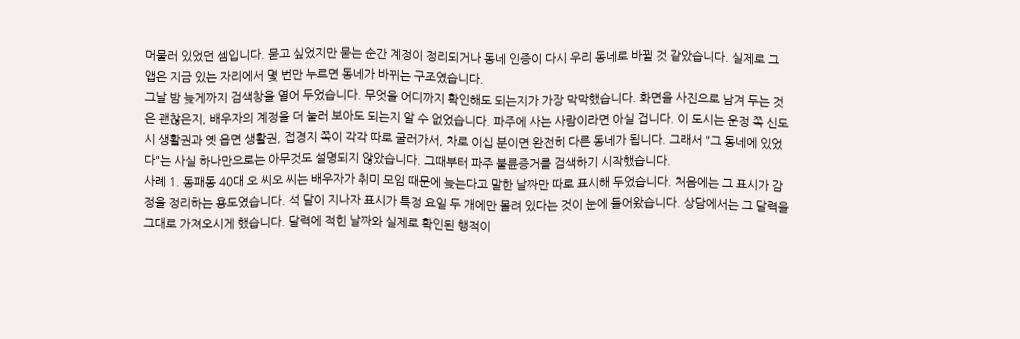머물러 있었던 셈입니다. 묻고 싶었지만 묻는 순간 계정이 정리되거나 동네 인증이 다시 우리 동네로 바뀔 것 같았습니다. 실제로 그 앱은 지금 있는 자리에서 몇 번만 누르면 동네가 바뀌는 구조였습니다.
그날 밤 늦게까지 검색창을 열어 두었습니다. 무엇을 어디까지 확인해도 되는지가 가장 막막했습니다. 화면을 사진으로 남겨 두는 것은 괜찮은지, 배우자의 계정을 더 눌러 보아도 되는지 알 수 없었습니다. 파주에 사는 사람이라면 아실 겁니다. 이 도시는 운정 쪽 신도시 생활권과 옛 읍면 생활권, 접경지 쪽이 각각 따로 굴러가서, 차로 이십 분이면 완전히 다른 동네가 됩니다. 그래서 "그 동네에 있었다"는 사실 하나만으로는 아무것도 설명되지 않았습니다. 그때부터 파주 불륜증거를 검색하기 시작했습니다.
사례 1. 동패동 40대 오 씨오 씨는 배우자가 취미 모임 때문에 늦는다고 말한 날짜만 따로 표시해 두었습니다. 처음에는 그 표시가 감정을 정리하는 용도였습니다. 석 달이 지나자 표시가 특정 요일 두 개에만 몰려 있다는 것이 눈에 들어왔습니다. 상담에서는 그 달력을 그대로 가져오시게 했습니다. 달력에 적힌 날짜와 실제로 확인된 행적이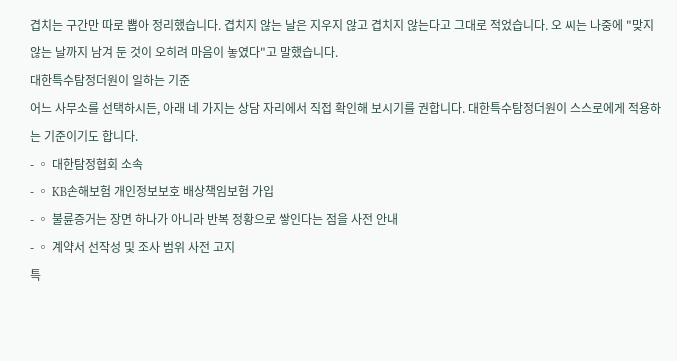겹치는 구간만 따로 뽑아 정리했습니다. 겹치지 않는 날은 지우지 않고 겹치지 않는다고 그대로 적었습니다. 오 씨는 나중에 "맞지 않는 날까지 남겨 둔 것이 오히려 마음이 놓였다"고 말했습니다.
대한특수탐정더원이 일하는 기준
어느 사무소를 선택하시든, 아래 네 가지는 상담 자리에서 직접 확인해 보시기를 권합니다. 대한특수탐정더원이 스스로에게 적용하는 기준이기도 합니다.
- ◦ 대한탐정협회 소속
- ◦ KB손해보험 개인정보보호 배상책임보험 가입
- ◦ 불륜증거는 장면 하나가 아니라 반복 정황으로 쌓인다는 점을 사전 안내
- ◦ 계약서 선작성 및 조사 범위 사전 고지
특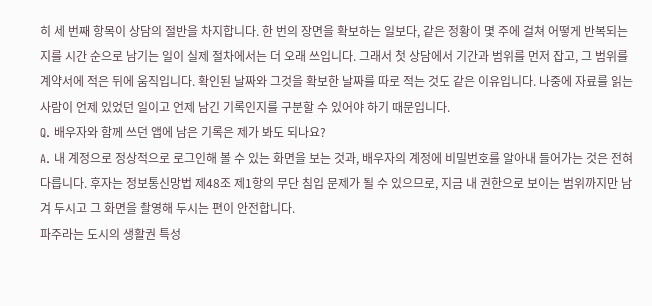히 세 번째 항목이 상담의 절반을 차지합니다. 한 번의 장면을 확보하는 일보다, 같은 정황이 몇 주에 걸쳐 어떻게 반복되는지를 시간 순으로 남기는 일이 실제 절차에서는 더 오래 쓰입니다. 그래서 첫 상담에서 기간과 범위를 먼저 잡고, 그 범위를 계약서에 적은 뒤에 움직입니다. 확인된 날짜와 그것을 확보한 날짜를 따로 적는 것도 같은 이유입니다. 나중에 자료를 읽는 사람이 언제 있었던 일이고 언제 남긴 기록인지를 구분할 수 있어야 하기 때문입니다.
Q. 배우자와 함께 쓰던 앱에 남은 기록은 제가 봐도 되나요?
A. 내 계정으로 정상적으로 로그인해 볼 수 있는 화면을 보는 것과, 배우자의 계정에 비밀번호를 알아내 들어가는 것은 전혀 다릅니다. 후자는 정보통신망법 제48조 제1항의 무단 침입 문제가 될 수 있으므로, 지금 내 권한으로 보이는 범위까지만 남겨 두시고 그 화면을 촬영해 두시는 편이 안전합니다.
파주라는 도시의 생활권 특성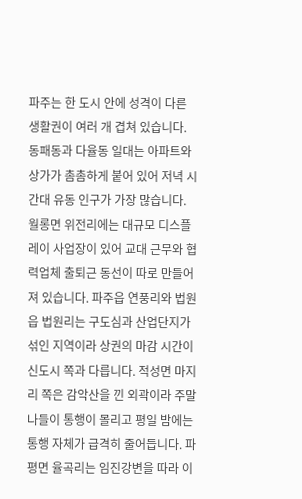파주는 한 도시 안에 성격이 다른 생활권이 여러 개 겹쳐 있습니다. 동패동과 다율동 일대는 아파트와 상가가 촘촘하게 붙어 있어 저녁 시간대 유동 인구가 가장 많습니다. 월롱면 위전리에는 대규모 디스플레이 사업장이 있어 교대 근무와 협력업체 출퇴근 동선이 따로 만들어져 있습니다. 파주읍 연풍리와 법원읍 법원리는 구도심과 산업단지가 섞인 지역이라 상권의 마감 시간이 신도시 쪽과 다릅니다. 적성면 마지리 쪽은 감악산을 낀 외곽이라 주말 나들이 통행이 몰리고 평일 밤에는 통행 자체가 급격히 줄어듭니다. 파평면 율곡리는 임진강변을 따라 이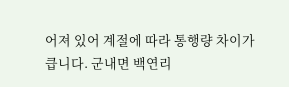어져 있어 계절에 따라 통행량 차이가 큽니다. 군내면 백연리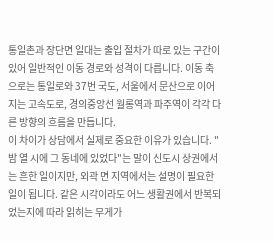통일촌과 장단면 일대는 출입 절차가 따로 있는 구간이 있어 일반적인 이동 경로와 성격이 다릅니다. 이동 축으로는 통일로와 37번 국도, 서울에서 문산으로 이어지는 고속도로, 경의중앙선 월롱역과 파주역이 각각 다른 방향의 흐름을 만듭니다.
이 차이가 상담에서 실제로 중요한 이유가 있습니다. "밤 열 시에 그 동네에 있었다"는 말이 신도시 상권에서는 흔한 일이지만, 외곽 면 지역에서는 설명이 필요한 일이 됩니다. 같은 시각이라도 어느 생활권에서 반복되었는지에 따라 읽히는 무게가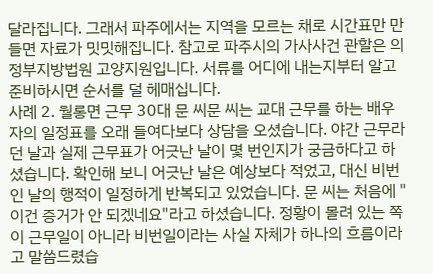달라집니다. 그래서 파주에서는 지역을 모르는 채로 시간표만 만들면 자료가 밋밋해집니다. 참고로 파주시의 가사사건 관할은 의정부지방법원 고양지원입니다. 서류를 어디에 내는지부터 알고 준비하시면 순서를 덜 헤매십니다.
사례 2. 월롱면 근무 30대 문 씨문 씨는 교대 근무를 하는 배우자의 일정표를 오래 들여다보다 상담을 오셨습니다. 야간 근무라던 날과 실제 근무표가 어긋난 날이 몇 번인지가 궁금하다고 하셨습니다. 확인해 보니 어긋난 날은 예상보다 적었고, 대신 비번인 날의 행적이 일정하게 반복되고 있었습니다. 문 씨는 처음에 "이건 증거가 안 되겠네요"라고 하셨습니다. 정황이 몰려 있는 쪽이 근무일이 아니라 비번일이라는 사실 자체가 하나의 흐름이라고 말씀드렸습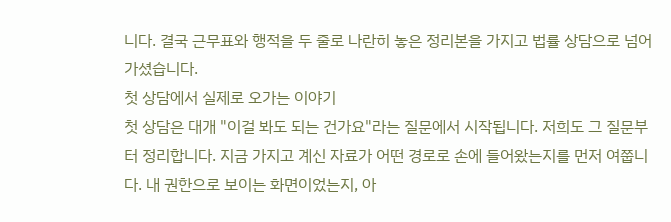니다. 결국 근무표와 행적을 두 줄로 나란히 놓은 정리본을 가지고 법률 상담으로 넘어가셨습니다.
첫 상담에서 실제로 오가는 이야기
첫 상담은 대개 "이걸 봐도 되는 건가요"라는 질문에서 시작됩니다. 저희도 그 질문부터 정리합니다. 지금 가지고 계신 자료가 어떤 경로로 손에 들어왔는지를 먼저 여쭙니다. 내 권한으로 보이는 화면이었는지, 아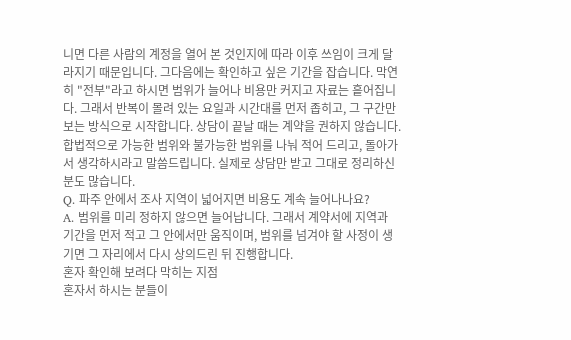니면 다른 사람의 계정을 열어 본 것인지에 따라 이후 쓰임이 크게 달라지기 때문입니다. 그다음에는 확인하고 싶은 기간을 잡습니다. 막연히 "전부"라고 하시면 범위가 늘어나 비용만 커지고 자료는 흩어집니다. 그래서 반복이 몰려 있는 요일과 시간대를 먼저 좁히고, 그 구간만 보는 방식으로 시작합니다. 상담이 끝날 때는 계약을 권하지 않습니다. 합법적으로 가능한 범위와 불가능한 범위를 나눠 적어 드리고, 돌아가서 생각하시라고 말씀드립니다. 실제로 상담만 받고 그대로 정리하신 분도 많습니다.
Q. 파주 안에서 조사 지역이 넓어지면 비용도 계속 늘어나나요?
A. 범위를 미리 정하지 않으면 늘어납니다. 그래서 계약서에 지역과 기간을 먼저 적고 그 안에서만 움직이며, 범위를 넘겨야 할 사정이 생기면 그 자리에서 다시 상의드린 뒤 진행합니다.
혼자 확인해 보려다 막히는 지점
혼자서 하시는 분들이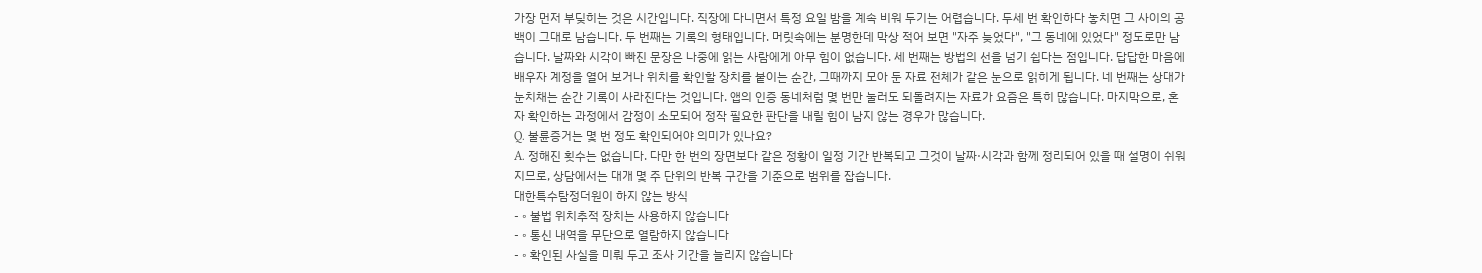가장 먼저 부딪히는 것은 시간입니다. 직장에 다니면서 특정 요일 밤을 계속 비워 두기는 어렵습니다. 두세 번 확인하다 놓치면 그 사이의 공백이 그대로 남습니다. 두 번째는 기록의 형태입니다. 머릿속에는 분명한데 막상 적어 보면 "자주 늦었다", "그 동네에 있었다" 정도로만 남습니다. 날짜와 시각이 빠진 문장은 나중에 읽는 사람에게 아무 힘이 없습니다. 세 번째는 방법의 선을 넘기 쉽다는 점입니다. 답답한 마음에 배우자 계정을 열어 보거나 위치를 확인할 장치를 붙이는 순간, 그때까지 모아 둔 자료 전체가 같은 눈으로 읽히게 됩니다. 네 번째는 상대가 눈치채는 순간 기록이 사라진다는 것입니다. 앱의 인증 동네처럼 몇 번만 눌러도 되돌려지는 자료가 요즘은 특히 많습니다. 마지막으로, 혼자 확인하는 과정에서 감정이 소모되어 정작 필요한 판단을 내릴 힘이 남지 않는 경우가 많습니다.
Q. 불륜증거는 몇 번 정도 확인되어야 의미가 있나요?
A. 정해진 횟수는 없습니다. 다만 한 번의 장면보다 같은 정황이 일정 기간 반복되고 그것이 날짜·시각과 함께 정리되어 있을 때 설명이 쉬워지므로, 상담에서는 대개 몇 주 단위의 반복 구간을 기준으로 범위를 잡습니다.
대한특수탐정더원이 하지 않는 방식
- ◦ 불법 위치추적 장치는 사용하지 않습니다
- ◦ 통신 내역을 무단으로 열람하지 않습니다
- ◦ 확인된 사실을 미뤄 두고 조사 기간을 늘리지 않습니다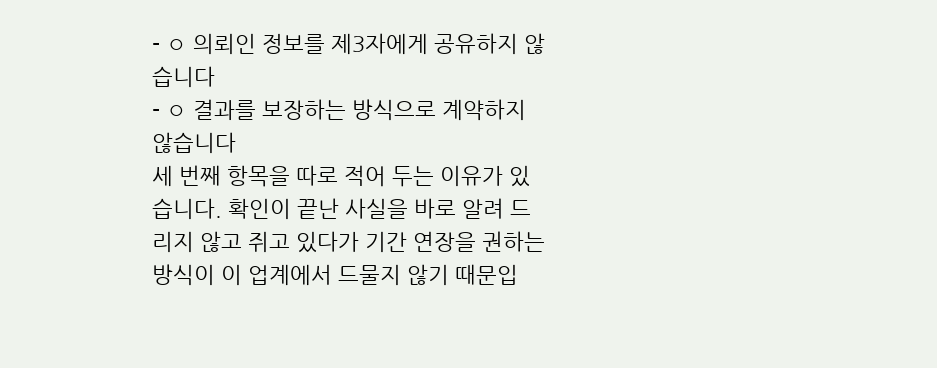- ◦ 의뢰인 정보를 제3자에게 공유하지 않습니다
- ◦ 결과를 보장하는 방식으로 계약하지 않습니다
세 번째 항목을 따로 적어 두는 이유가 있습니다. 확인이 끝난 사실을 바로 알려 드리지 않고 쥐고 있다가 기간 연장을 권하는 방식이 이 업계에서 드물지 않기 때문입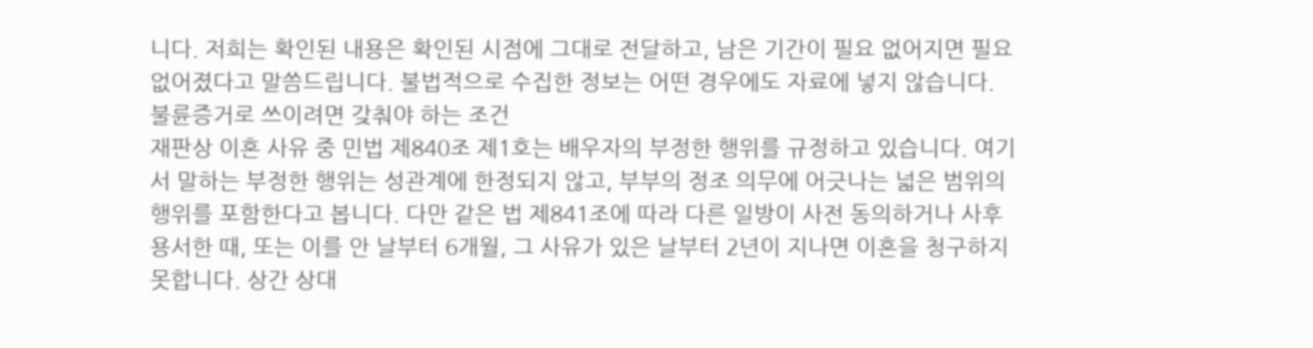니다. 저희는 확인된 내용은 확인된 시점에 그대로 전달하고, 남은 기간이 필요 없어지면 필요 없어졌다고 말씀드립니다. 불법적으로 수집한 정보는 어떤 경우에도 자료에 넣지 않습니다.
불륜증거로 쓰이려면 갖춰야 하는 조건
재판상 이혼 사유 중 민법 제840조 제1호는 배우자의 부정한 행위를 규정하고 있습니다. 여기서 말하는 부정한 행위는 성관계에 한정되지 않고, 부부의 정조 의무에 어긋나는 넓은 범위의 행위를 포함한다고 봅니다. 다만 같은 법 제841조에 따라 다른 일방이 사전 동의하거나 사후 용서한 때, 또는 이를 안 날부터 6개월, 그 사유가 있은 날부터 2년이 지나면 이혼을 청구하지 못합니다. 상간 상대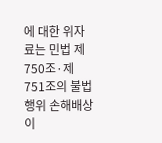에 대한 위자료는 민법 제750조·제751조의 불법행위 손해배상이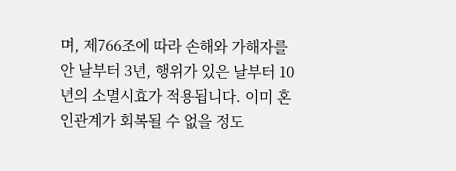며, 제766조에 따라 손해와 가해자를 안 날부터 3년, 행위가 있은 날부터 10년의 소멸시효가 적용됩니다. 이미 혼인관계가 회복될 수 없을 정도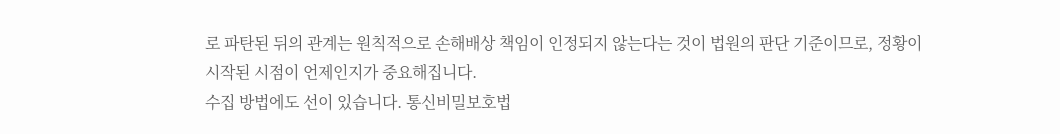로 파탄된 뒤의 관계는 원칙적으로 손해배상 책임이 인정되지 않는다는 것이 법원의 판단 기준이므로, 정황이 시작된 시점이 언제인지가 중요해집니다.
수집 방법에도 선이 있습니다. 통신비밀보호법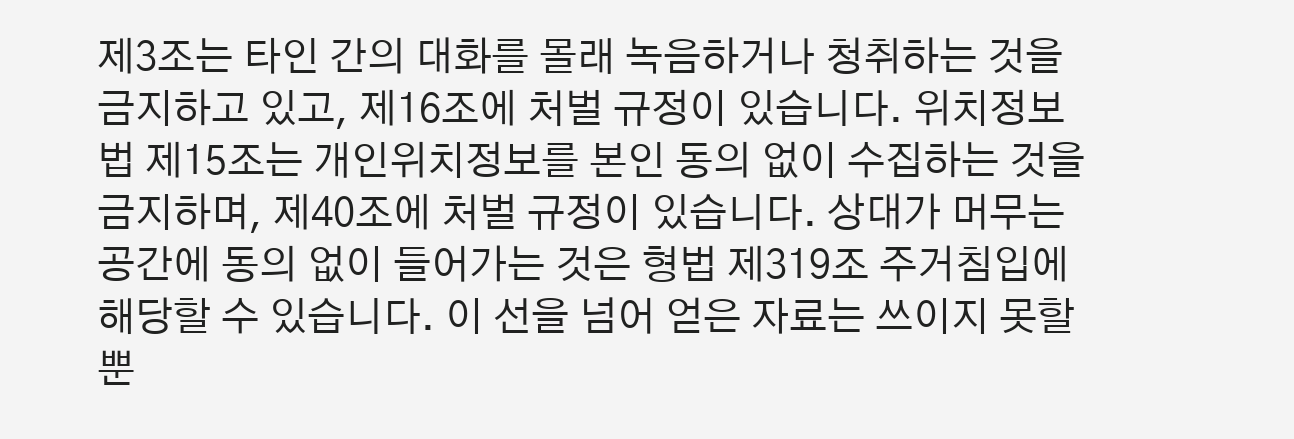제3조는 타인 간의 대화를 몰래 녹음하거나 청취하는 것을 금지하고 있고, 제16조에 처벌 규정이 있습니다. 위치정보법 제15조는 개인위치정보를 본인 동의 없이 수집하는 것을 금지하며, 제40조에 처벌 규정이 있습니다. 상대가 머무는 공간에 동의 없이 들어가는 것은 형법 제319조 주거침입에 해당할 수 있습니다. 이 선을 넘어 얻은 자료는 쓰이지 못할 뿐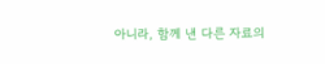아니라, 함께 낸 다른 자료의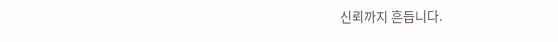신뢰까지 흔듭니다.